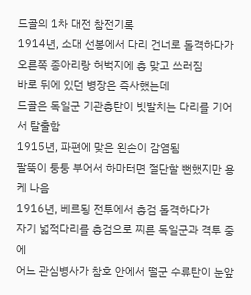드골의 1차 대전 참전기록
1914년, 소대 선봉에서 다리 건너로 돌격하다가
오른쪽 종아리랑 허벅지에 총 맞고 쓰러짐
바로 뒤에 있던 병장은 즉사했는데
드골은 독일군 기관총탄이 빗발치는 다리를 기어서 탈출함
1915년, 파편에 맞은 왼손이 감염됨
팔뚝이 퉁퉁 부어서 하마터면 절단할 뻔했지만 용케 나음
1916년, 베르됭 전투에서 총검 돌격하다가
자기 넓적다리를 총검으로 찌른 독일군과 격투 중에
어느 관심병사가 참호 안에서 떨군 수류탄이 눈앞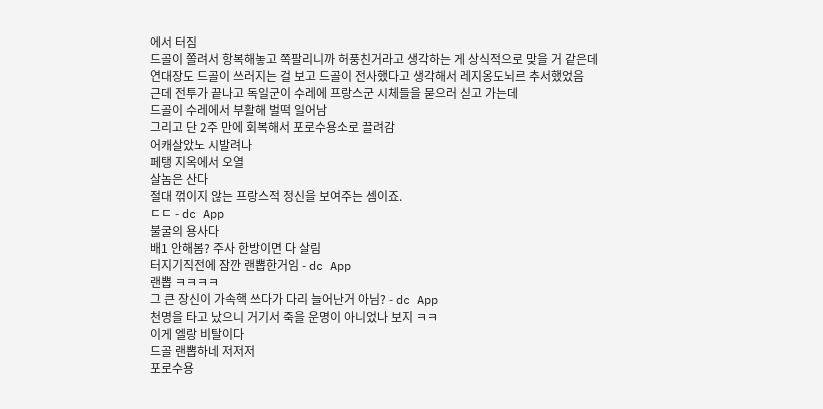에서 터짐
드골이 쫄려서 항복해놓고 쪽팔리니까 허풍친거라고 생각하는 게 상식적으로 맞을 거 같은데
연대장도 드골이 쓰러지는 걸 보고 드골이 전사했다고 생각해서 레지옹도뇌르 추서했었음
근데 전투가 끝나고 독일군이 수레에 프랑스군 시체들을 묻으러 싣고 가는데
드골이 수레에서 부활해 벌떡 일어남
그리고 단 2주 만에 회복해서 포로수용소로 끌려감
어캐살았노 시발려나
페탱 지옥에서 오열
살놈은 산다
절대 꺾이지 않는 프랑스적 정신을 보여주는 셈이죠.
ㄷㄷ - dc App
불굴의 용사다
배1 안해봄? 주사 한방이면 다 살림
터지기직전에 잠깐 랜뽑한거임 - dc App
랜뽑 ㅋㅋㅋㅋ
그 큰 장신이 가속핵 쓰다가 다리 늘어난거 아님? - dc App
천명을 타고 났으니 거기서 죽을 운명이 아니었나 보지 ㅋㅋ
이게 엘랑 비탈이다
드골 랜뽑하네 저저저
포로수용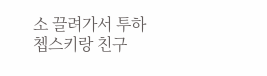소 끌려가서 투하쳅스키랑 친구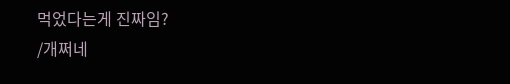먹었다는게 진짜임?
/개쩌네